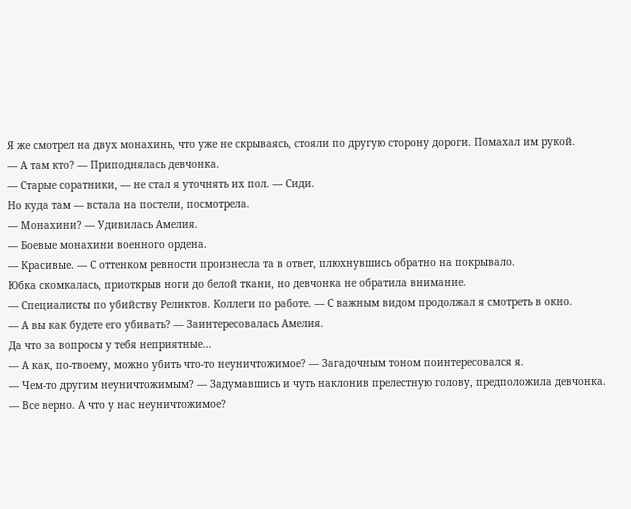Я же смотрел на двух монахинь, что уже не скрываясь, стояли по другую сторону дороги. Помахал им рукой.
— А там кто? — Приподнялась девчонка.
— Старые соратники, — не стал я уточнять их пол. — Сиди.
Но куда там — встала на постели, посмотрела.
— Монахини? — Удивилась Амелия.
— Боевые монахини военного ордена.
— Красивые. — С оттенком ревности произнесла та в ответ, плюхнувшись обратно на покрывало.
Юбка скомкалась, приоткрыв ноги до белой ткани, но девчонка не обратила внимание.
— Специалисты по убийству Реликтов. Коллеги по работе. — С важным видом продолжал я смотреть в окно.
— А вы как будете его убивать? — Заинтересовалась Амелия.
Да что за вопросы у тебя неприятные…
— А как, по-твоему, можно убить что-то неуничтожимое? — Загадочным тоном поинтересовался я.
— Чем-то другим неуничтожимым? — Задумавшись и чуть наклонив прелестную голову, предположила девчонка.
— Все верно. А что у нас неуничтожимое?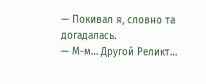— Покивал я, словно та догадалась.
— М-м… Другой Реликт…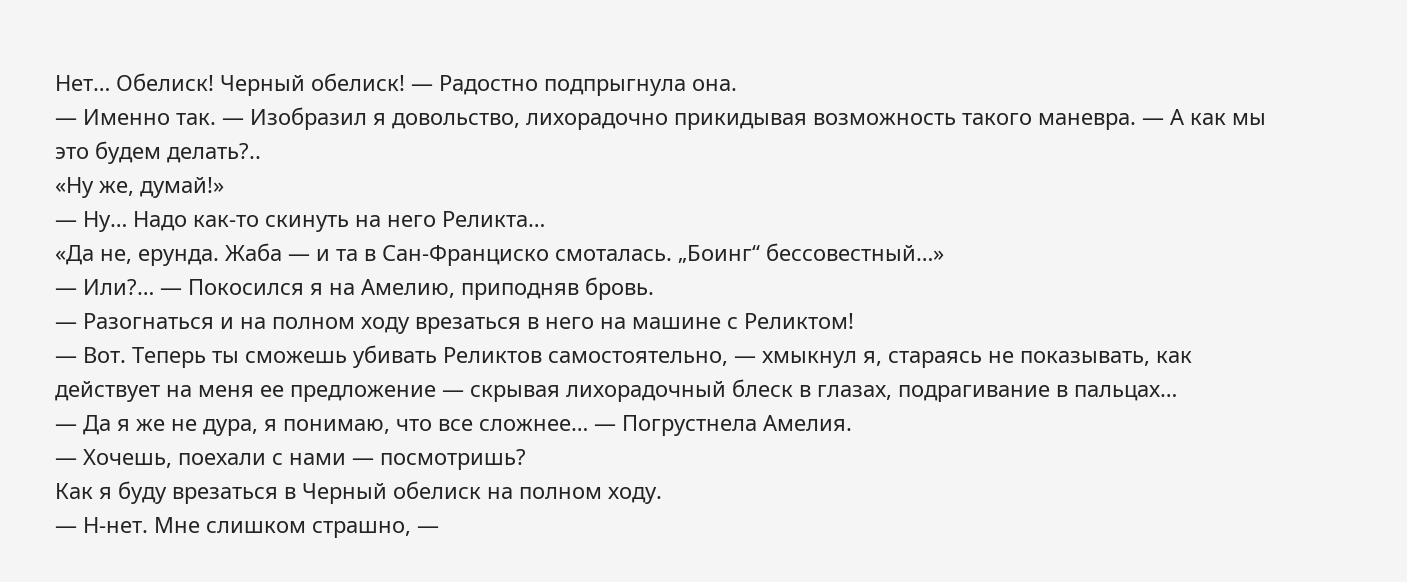Нет… Обелиск! Черный обелиск! — Радостно подпрыгнула она.
— Именно так. — Изобразил я довольство, лихорадочно прикидывая возможность такого маневра. — А как мы это будем делать?..
«Ну же, думай!»
— Ну… Надо как-то скинуть на него Реликта…
«Да не, ерунда. Жаба — и та в Сан-Франциско смоталась. „Боинг“ бессовестный…»
— Или?… — Покосился я на Амелию, приподняв бровь.
— Разогнаться и на полном ходу врезаться в него на машине с Реликтом!
— Вот. Теперь ты сможешь убивать Реликтов самостоятельно, — хмыкнул я, стараясь не показывать, как действует на меня ее предложение — скрывая лихорадочный блеск в глазах, подрагивание в пальцах…
— Да я же не дура, я понимаю, что все сложнее… — Погрустнела Амелия.
— Хочешь, поехали с нами — посмотришь?
Как я буду врезаться в Черный обелиск на полном ходу.
— Н-нет. Мне слишком страшно, —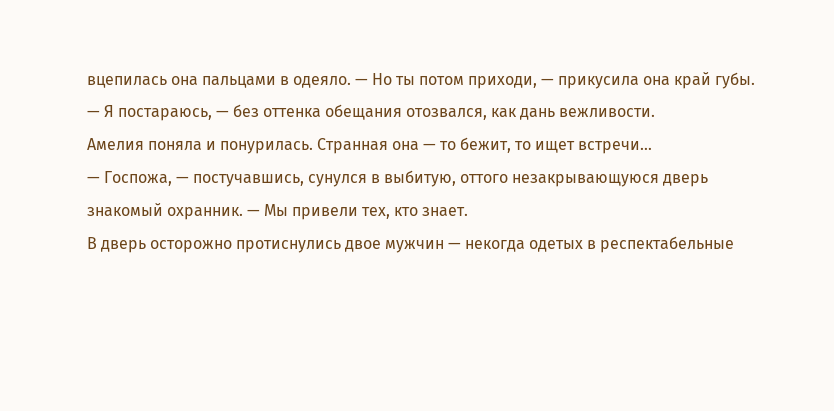вцепилась она пальцами в одеяло. — Но ты потом приходи, — прикусила она край губы.
— Я постараюсь, — без оттенка обещания отозвался, как дань вежливости.
Амелия поняла и понурилась. Странная она — то бежит, то ищет встречи…
— Госпожа, — постучавшись, сунулся в выбитую, оттого незакрывающуюся дверь знакомый охранник. — Мы привели тех, кто знает.
В дверь осторожно протиснулись двое мужчин — некогда одетых в респектабельные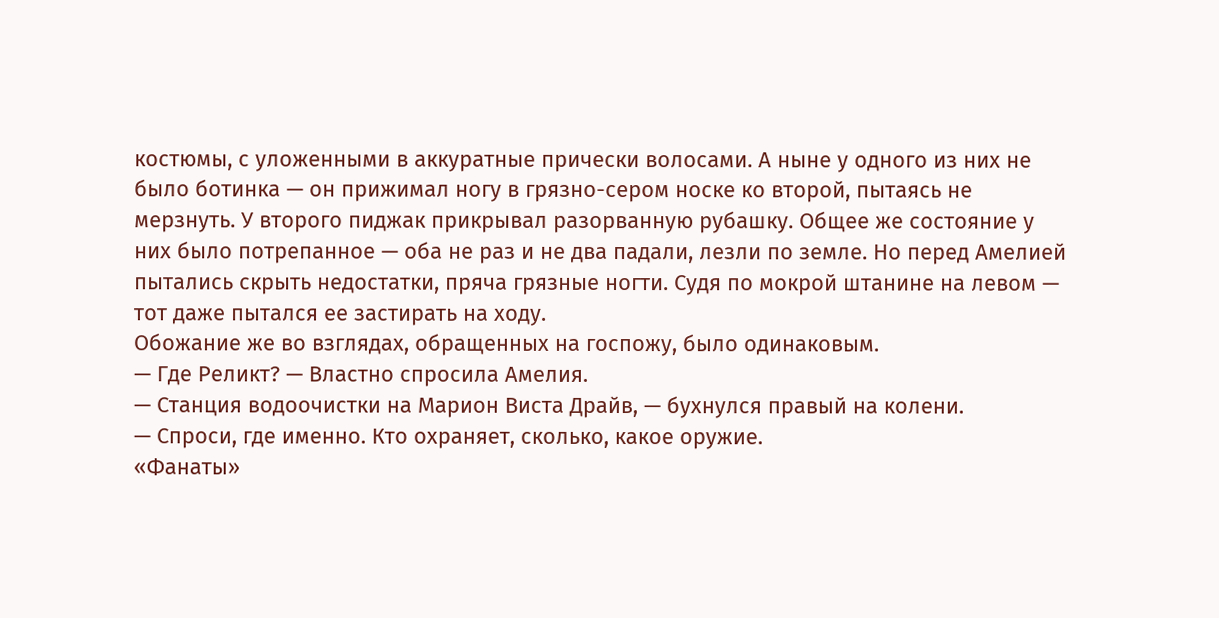костюмы, с уложенными в аккуратные прически волосами. А ныне у одного из них не было ботинка — он прижимал ногу в грязно-сером носке ко второй, пытаясь не мерзнуть. У второго пиджак прикрывал разорванную рубашку. Общее же состояние у них было потрепанное — оба не раз и не два падали, лезли по земле. Но перед Амелией пытались скрыть недостатки, пряча грязные ногти. Судя по мокрой штанине на левом — тот даже пытался ее застирать на ходу.
Обожание же во взглядах, обращенных на госпожу, было одинаковым.
— Где Реликт? — Властно спросила Амелия.
— Станция водоочистки на Марион Виста Драйв, — бухнулся правый на колени.
— Спроси, где именно. Кто охраняет, сколько, какое оружие.
«Фанаты»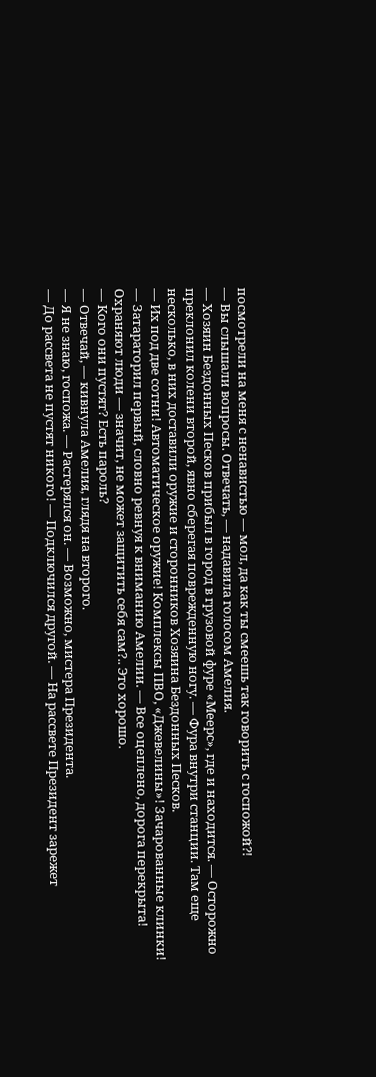посмотрели на меня с ненавистью — мол, да как ты смеешь так говорить с госпожой⁈
— Вы слышали вопросы. Отвечать, — надавила голосом Амелия.
— Хозяин Бездонных Песков прибыл в город в грузовой фуре «Меерс», где и находится. — Осторожно преклонил колени второй, явно сберегая поврежденную ногу. — Фура внутри станции. Там еще несколько, в них доставили оружие и сторонников Хозяина Бездонных Песков.
— Их под две сотни! Автоматическое оружие! Комплексы ПВО, «Джевелины»! Зачарованные клинки! — Затараторил первый, словно ревнуя к вниманию Амелии. — Все оцеплено, дорога перекрыта!
Охраняют люди — значит, не может защитить себя сам?.. Это хорошо.
— Кого они пустят? Есть пароль?
— Отвечай, — кивнула Амелия, глядя на второго.
— Я не знаю, госпожа. — Растерялся он. — Возможно, мистера Президента.
— До рассвета не пустят никого! — Подключился другой. — На рассвете Президент зарежет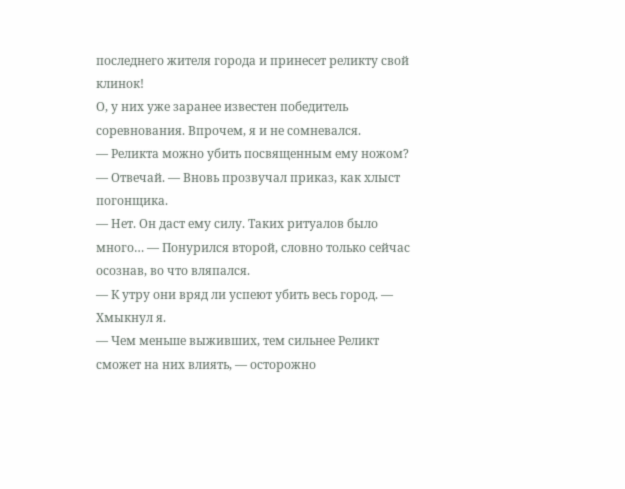последнего жителя города и принесет реликту свой клинок!
О, у них уже заранее известен победитель соревнования. Впрочем, я и не сомневался.
— Реликта можно убить посвященным ему ножом?
— Отвечай. — Вновь прозвучал приказ, как хлыст погонщика.
— Нет. Он даст ему силу. Таких ритуалов было много… — Понурился второй, словно только сейчас осознав, во что вляпался.
— К утру они вряд ли успеют убить весь город. — Хмыкнул я.
— Чем меньше выживших, тем сильнее Реликт сможет на них влиять, — осторожно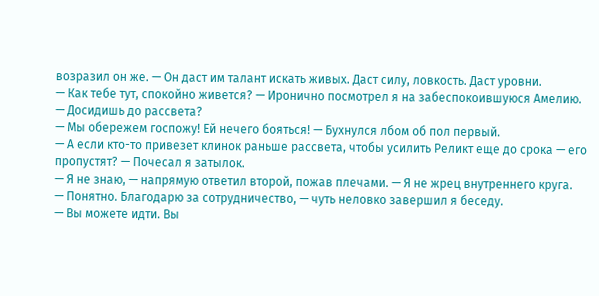возразил он же. — Он даст им талант искать живых. Даст силу, ловкость. Даст уровни.
— Как тебе тут, спокойно живется? — Иронично посмотрел я на забеспокоившуюся Амелию. — Досидишь до рассвета?
— Мы обережем госпожу! Ей нечего бояться! — Бухнулся лбом об пол первый.
— А если кто-то привезет клинок раньше рассвета, чтобы усилить Реликт еще до срока — его пропустят? — Почесал я затылок.
— Я не знаю, — напрямую ответил второй, пожав плечами. — Я не жрец внутреннего круга.
— Понятно. Благодарю за сотрудничество, — чуть неловко завершил я беседу.
— Вы можете идти. Вы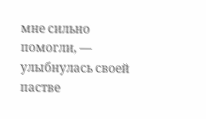мне сильно помогли, — улыбнулась своей пастве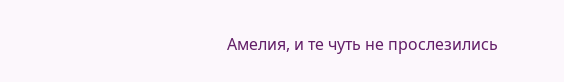Амелия, и те чуть не прослезились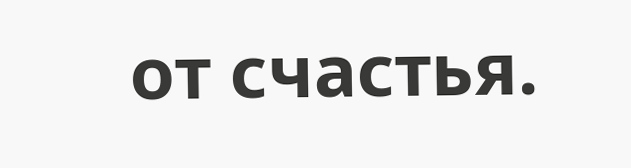от счастья.